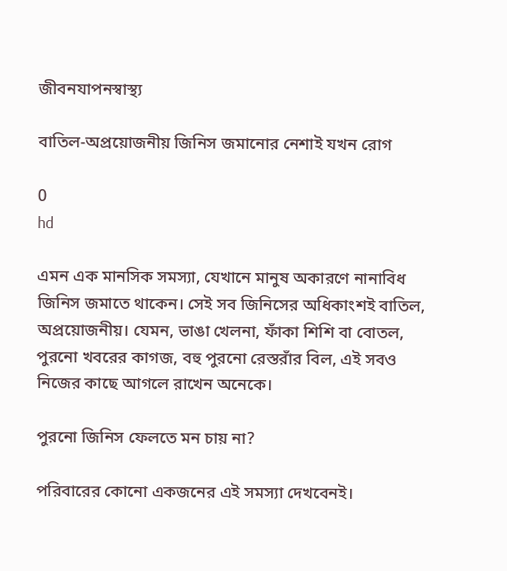জীবনযাপনস্বাস্থ্য

বাতিল-অপ্রয়োজনীয় জিনিস জমানোর নেশাই যখন রোগ

0
hd

এমন এক মানসিক সমস্যা, যেখানে মানুষ অকারণে নানাবিধ জিনিস জমাতে থাকেন। সেই সব জিনিসের অধিকাংশই বাতিল, অপ্রয়োজনীয়। যেমন, ভাঙা খেলনা, ফাঁকা শিশি বা বোতল, পুরনো খবরের কাগজ, বহু পুরনো রেস্তরাঁর বিল, এই সবও নিজের কাছে আগলে রাখেন অনেকে।

পুরনো জিনিস ফেলতে মন চায় না?

পরিবারের কোনো একজনের এই সমস্যা দেখবেনই।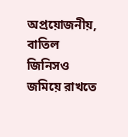অপ্রয়োজনীয়, বাতিল জিনিসও জমিয়ে রাখতে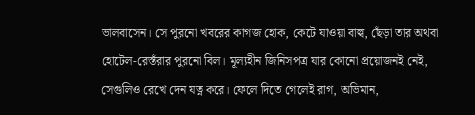ভালবাসেন। সে পুরনো খবরের কাগজ হোক, কেটে যাওয়া বাল্ব, ছেঁড়া তার অথবা হোটেল-রেস্তঁরার পুরনো বিল। মূল্যহীন জিনিসপত্র যার কোনো প্রয়োজনই নেই, সেগুলিও রেখে দেন যত্ন করে। ফেলে দিতে গেলেই রাগ, অভিমান,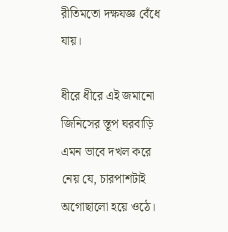রীতিমতো দক্ষযজ্ঞ বেঁধে যায়।

ধীরে ধীরে এই জমানো জিনিসের স্তূপ ঘরবাড়ি এমন ভাবে দখল করে নেয় যে, চারপাশটাই অগোছালো হয়ে ওঠে।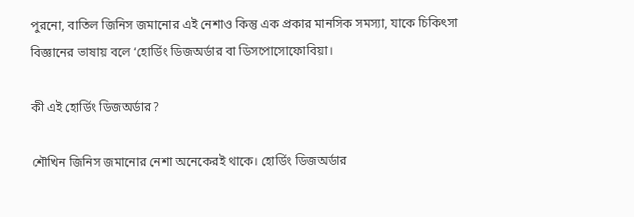পুরনো, বাতিল জিনিস জমানোর এই নেশাও কিন্তু এক প্রকার মানসিক সমস্যা, যাকে চিকিৎসা বিজ্ঞানের ভাষায় বলে ‘হোর্ডিং ডিজঅর্ডার বা ডিসপোসোফোবিয়া।

কী এই হোর্ডিং ডিজঅর্ডার?

শৌখিন জিনিস জমানোর নেশা অনেকেরই থাকে। হোর্ডিং ডিজঅর্ডার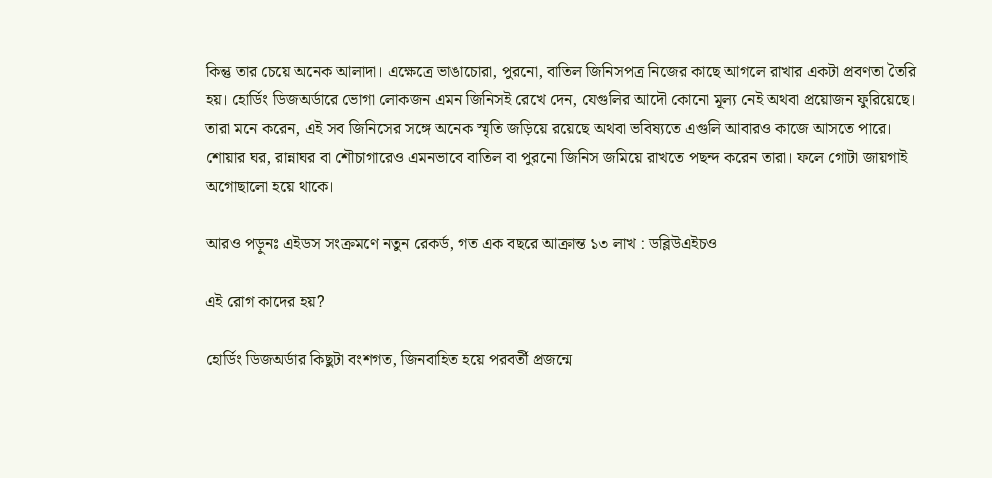কিন্তু তার চেয়ে অনেক আলাদা। এক্ষেত্রে ভাঙাচোরা, পুরনো, বাতিল জিনিসপত্র নিজের কাছে আগলে রাখার একটা প্রবণতা তৈরি হয়। হোর্ডিং ডিজঅর্ডারে ভোগা লোকজন এমন জিনিসই রেখে দেন, যেগুলির আদৌ কোনো মূল্য নেই অথবা প্রয়োজন ফুরিয়েছে। তারা মনে করেন, এই সব জিনিসের সঙ্গে অনেক স্মৃতি জড়িয়ে রয়েছে অথবা ভবিষ্যতে এগুলি আবারও কাজে আসতে পারে। শোয়ার ঘর, রান্নাঘর বা শৌচাগারেও এমনভাবে বাতিল বা পুরনো জিনিস জমিয়ে রাখতে পছন্দ করেন তারা। ফলে গোটা জায়গাই অগোছালো হয়ে থাকে।

আরও পড়ুনঃ এইডস সংক্রমণে নতুন রেকর্ড, গত এক বছরে আক্রান্ত ১৩ লাখ : ডব্লিউএইচও

এই রোগ কাদের হয়?

হোর্ডিং ডিজঅর্ডার কিছুটা বংশগত, জিনবাহিত হয়ে পরবর্তী প্রজন্মে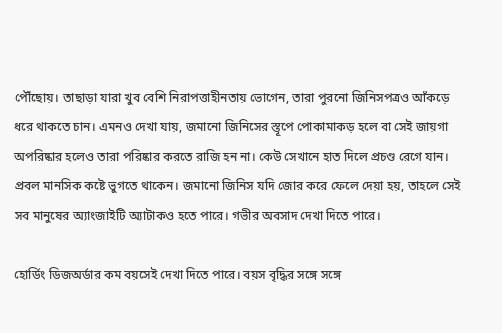পৌঁছোয়। তাছাড়া যারা খুব বেশি নিরাপত্তাহীনতায় ভোগেন, তারা পুরনো জিনিসপত্রও আঁকড়ে ধরে থাকতে চান। এমনও দেখা যায়, জমানো জিনিসের স্তূপে পোকামাকড় হলে বা সেই জায়গা অপরিষ্কার হলেও তারা পরিষ্কার করতে রাজি হন না। কেউ সেখানে হাত দিলে প্রচণ্ড রেগে যান। প্রবল মানসিক কষ্টে ভুগতে থাকেন। জমানো জিনিস যদি জোর করে ফেলে দেয়া হয়, তাহলে সেই সব মানুষের অ্যাংজাইটি অ্যাটাকও হতে পারে। গভীর অবসাদ দেখা দিতে পারে।

হোর্ডিং ডিজঅর্ডার কম বয়সেই দেখা দিতে পারে। বয়স বৃদ্ধির সঙ্গে সঙ্গে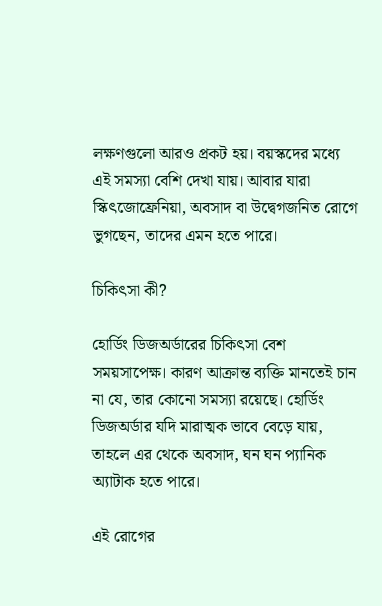লক্ষণগুলো আরও প্রকট হয়। বয়স্কদের মধ্যে এই সমস্যা বেশি দেখা যায়। আবার যারা স্কিৎজোফ্রেনিয়া, অবসাদ বা উদ্বেগজনিত রোগে ভুগছেন, তাদের এমন হতে পারে।

চিকিৎসা কী?

হোর্ডিং ডিজঅর্ডারের চিকিৎসা বেশ সময়সাপেক্ষ। কারণ আক্রান্ত ব্যক্তি মানতেই চান না যে, তার কোনো সমস্যা রয়েছে। হোর্ডিং ডিজঅর্ডার যদি মারাত্মক ভাবে বেড়ে যায়, তাহলে এর থেকে অবসাদ, ঘন ঘন প্যানিক অ্যাটাক হতে পারে।

এই রোগের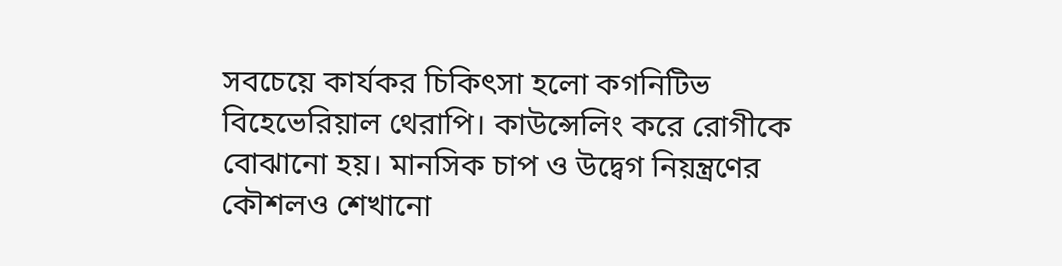সবচেয়ে কার্যকর চিকিৎসা হলো কগনিটিভ বিহেভেরিয়াল থেরাপি। কাউন্সেলিং করে রোগীকে বোঝানো হয়। মানসিক চাপ ও উদ্বেগ নিয়ন্ত্রণের কৌশলও শেখানো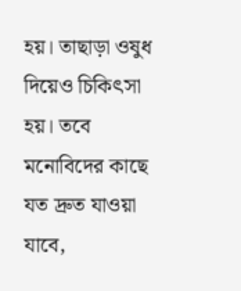হয়। তাছাড়া ওষুধ দিয়েও চিকিৎসা হয়। তবে মনোবিদের কাছে যত দ্রুত যাওয়া যাবে,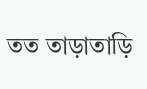তত তাড়াতাড়ি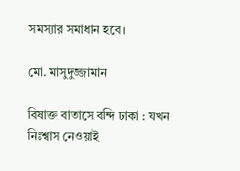সমস্যার সমাধান হবে।

মো. মাসুদুজ্জামান

বিষাক্ত বাতাসে বন্দি ঢাকা : যখন নিঃশ্বাস নেওয়াই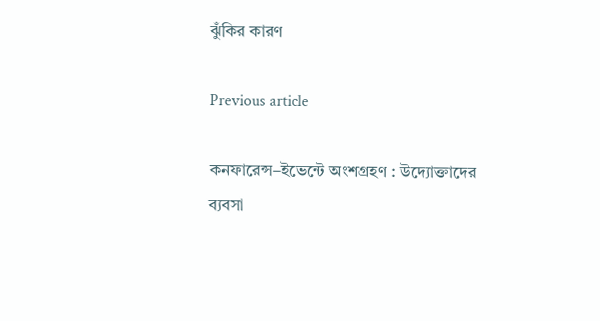ঝুঁকির কারণ

Previous article

কনফারেন্স–ইভেন্টে অংশগ্রহণ : উদ্যোক্তাদের ব্যবসা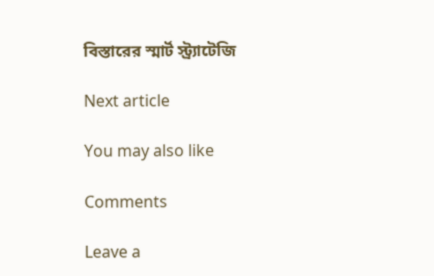বিস্তারের স্মার্ট স্ট্র্যাটেজি

Next article

You may also like

Comments

Leave a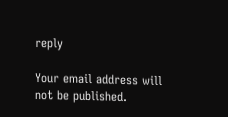reply

Your email address will not be published.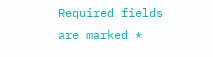Required fields are marked *